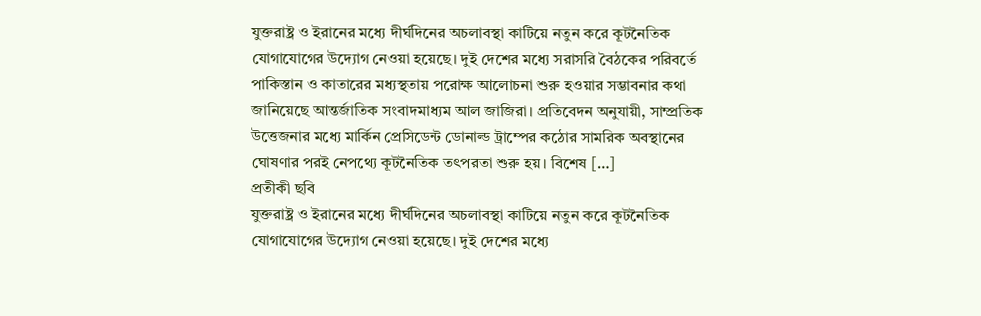যুক্তরাষ্ট্র ও ইরানের মধ্যে দীর্ঘদিনের অচলাবস্থা কাটিয়ে নতুন করে কূটনৈতিক যোগাযোগের উদ্যোগ নেওয়া হয়েছে। দুই দেশের মধ্যে সরাসরি বৈঠকের পরিবর্তে পাকিস্তান ও কাতারের মধ্যস্থতায় পরোক্ষ আলোচনা শুরু হওয়ার সম্ভাবনার কথা জানিয়েছে আন্তর্জাতিক সংবাদমাধ্যম আল জাজিরা। প্রতিবেদন অনুযায়ী, সাম্প্রতিক উত্তেজনার মধ্যে মার্কিন প্রেসিডেন্ট ডোনাল্ড ট্রাম্পের কঠোর সামরিক অবস্থানের ঘোষণার পরই নেপথ্যে কূটনৈতিক তৎপরতা শুরু হয়। বিশেষ […]
প্রতীকী ছবি
যুক্তরাষ্ট্র ও ইরানের মধ্যে দীর্ঘদিনের অচলাবস্থা কাটিয়ে নতুন করে কূটনৈতিক যোগাযোগের উদ্যোগ নেওয়া হয়েছে। দুই দেশের মধ্যে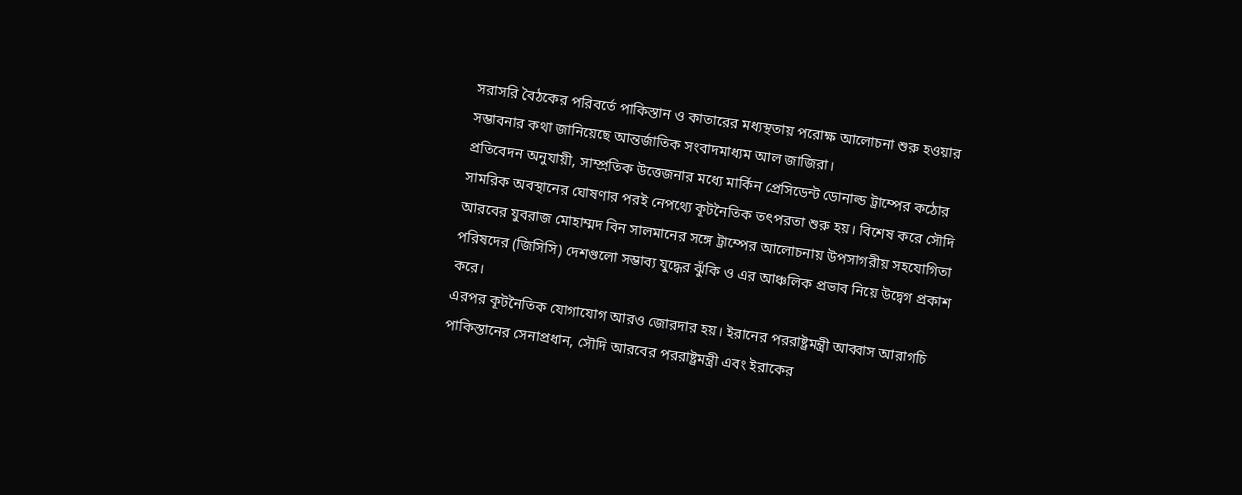সরাসরি বৈঠকের পরিবর্তে পাকিস্তান ও কাতারের মধ্যস্থতায় পরোক্ষ আলোচনা শুরু হওয়ার সম্ভাবনার কথা জানিয়েছে আন্তর্জাতিক সংবাদমাধ্যম আল জাজিরা।
প্রতিবেদন অনুযায়ী, সাম্প্রতিক উত্তেজনার মধ্যে মার্কিন প্রেসিডেন্ট ডোনাল্ড ট্রাম্পের কঠোর সামরিক অবস্থানের ঘোষণার পরই নেপথ্যে কূটনৈতিক তৎপরতা শুরু হয়। বিশেষ করে সৌদি আরবের যুবরাজ মোহাম্মদ বিন সালমানের সঙ্গে ট্রাম্পের আলোচনায় উপসাগরীয় সহযোগিতা পরিষদের (জিসিসি) দেশগুলো সম্ভাব্য যুদ্ধের ঝুঁকি ও এর আঞ্চলিক প্রভাব নিয়ে উদ্বেগ প্রকাশ করে।
এরপর কূটনৈতিক যোগাযোগ আরও জোরদার হয়। ইরানের পররাষ্ট্রমন্ত্রী আব্বাস আরাগচি পাকিস্তানের সেনাপ্রধান, সৌদি আরবের পররাষ্ট্রমন্ত্রী এবং ইরাকের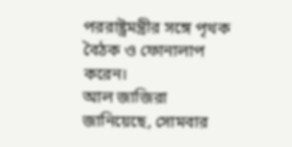পররাষ্ট্রমন্ত্রীর সঙ্গে পৃথক বৈঠক ও ফোনালাপ করেন।
আল জাজিরা জানিয়েছে, সোমবার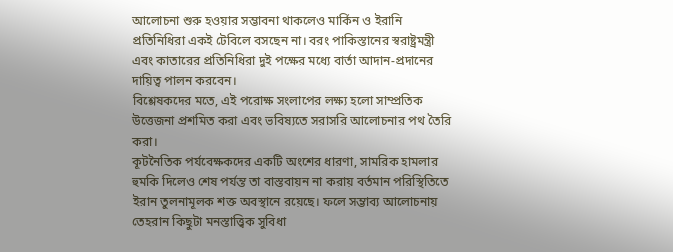আলোচনা শুরু হওয়ার সম্ভাবনা থাকলেও মার্কিন ও ইরানি প্রতিনিধিরা একই টেবিলে বসছেন না। বরং পাকিস্তানের স্বরাষ্ট্রমন্ত্রী এবং কাতারের প্রতিনিধিরা দুই পক্ষের মধ্যে বার্তা আদান-প্রদানের দায়িত্ব পালন করবেন।
বিশ্লেষকদের মতে, এই পরোক্ষ সংলাপের লক্ষ্য হলো সাম্প্রতিক উত্তেজনা প্রশমিত করা এবং ভবিষ্যতে সরাসরি আলোচনার পথ তৈরি করা।
কূটনৈতিক পর্যবেক্ষকদের একটি অংশের ধারণা, সামরিক হামলার হুমকি দিলেও শেষ পর্যন্ত তা বাস্তবায়ন না করায় বর্তমান পরিস্থিতিতে ইরান তুলনামূলক শক্ত অবস্থানে রয়েছে। ফলে সম্ভাব্য আলোচনায় তেহরান কিছুটা মনস্তাত্ত্বিক সুবিধা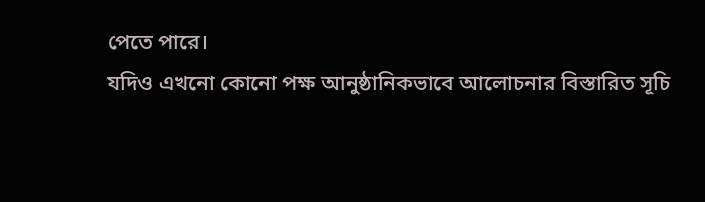পেতে পারে।
যদিও এখনো কোনো পক্ষ আনুষ্ঠানিকভাবে আলোচনার বিস্তারিত সূচি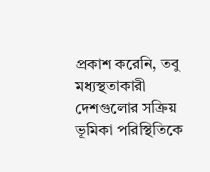প্রকাশ করেনি, তবু মধ্যস্থতাকারী দেশগুলোর সক্রিয় ভূমিকা পরিস্থিতিকে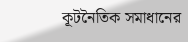কূটনৈতিক সমাধানের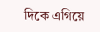দিকে এগিয়ে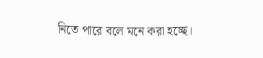নিতে পারে বলে মনে করা হচ্ছে।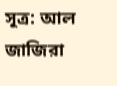সূত্র: আল জাজিরা